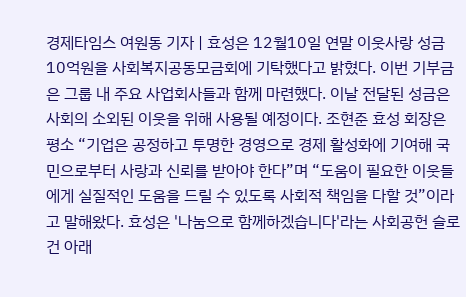경제타임스 여원동 기자 | 효성은 12월10일 연말 이웃사랑 성금 10억원을 사회복지공동모금회에 기탁했다고 밝혔다. 이번 기부금은 그룹 내 주요 사업회사들과 함께 마련했다. 이날 전달된 성금은 사회의 소외된 이웃을 위해 사용될 예정이다. 조현준 효성 회장은 평소 “기업은 공정하고 투명한 경영으로 경제 활성화에 기여해 국민으로부터 사랑과 신뢰를 받아야 한다”며 “도움이 필요한 이웃들에게 실질적인 도움을 드릴 수 있도록 사회적 책임을 다할 것”이라고 말해왔다. 효성은 '나눔으로 함께하겠습니다'라는 사회공헌 슬로건 아래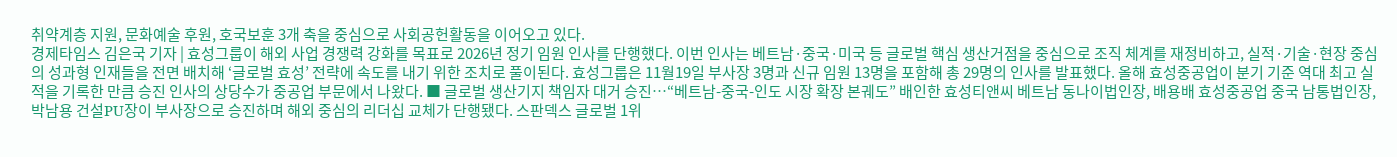취약계층 지원, 문화예술 후원, 호국보훈 3개 축을 중심으로 사회공헌활동을 이어오고 있다.
경제타임스 김은국 기자 | 효성그룹이 해외 사업 경쟁력 강화를 목표로 2026년 정기 임원 인사를 단행했다. 이번 인사는 베트남·중국·미국 등 글로벌 핵심 생산거점을 중심으로 조직 체계를 재정비하고, 실적·기술·현장 중심의 성과형 인재들을 전면 배치해 ‘글로벌 효성’ 전략에 속도를 내기 위한 조치로 풀이된다. 효성그룹은 11월19일 부사장 3명과 신규 임원 13명을 포함해 총 29명의 인사를 발표했다. 올해 효성중공업이 분기 기준 역대 최고 실적을 기록한 만큼 승진 인사의 상당수가 중공업 부문에서 나왔다. ■ 글로벌 생산기지 책임자 대거 승진…“베트남-중국-인도 시장 확장 본궤도” 배인한 효성티앤씨 베트남 동나이법인장, 배용배 효성중공업 중국 남통법인장, 박남용 건설PU장이 부사장으로 승진하며 해외 중심의 리더십 교체가 단행됐다. 스판덱스 글로벌 1위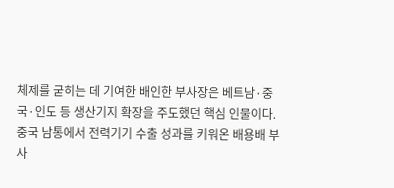체제를 굳히는 데 기여한 배인한 부사장은 베트남·중국·인도 등 생산기지 확장을 주도했던 핵심 인물이다. 중국 남통에서 전력기기 수출 성과를 키워온 배용배 부사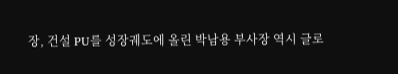장, 건설 PU를 성장궤도에 올린 박남용 부사장 역시 글로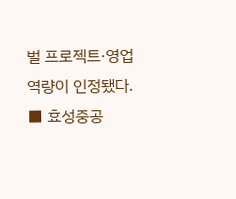벌 프로젝트·영업 역량이 인정됐다. ■ 효성중공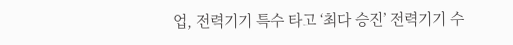업, 전력기기 특수 타고 ‘최다 승진’ 전력기기 수